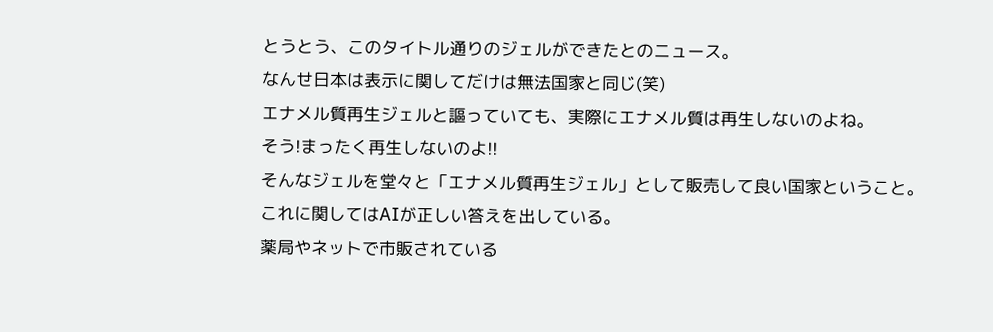とうとう、このタイトル通りのジェルができたとのニュース。
なんせ日本は表示に関してだけは無法国家と同じ(笑)
エナメル質再生ジェルと謳っていても、実際にエナメル質は再生しないのよね。
そう!まったく再生しないのよ!!
そんなジェルを堂々と「エナメル質再生ジェル」として販売して良い国家ということ。
これに関してはAIが正しい答えを出している。
薬局やネットで市販されている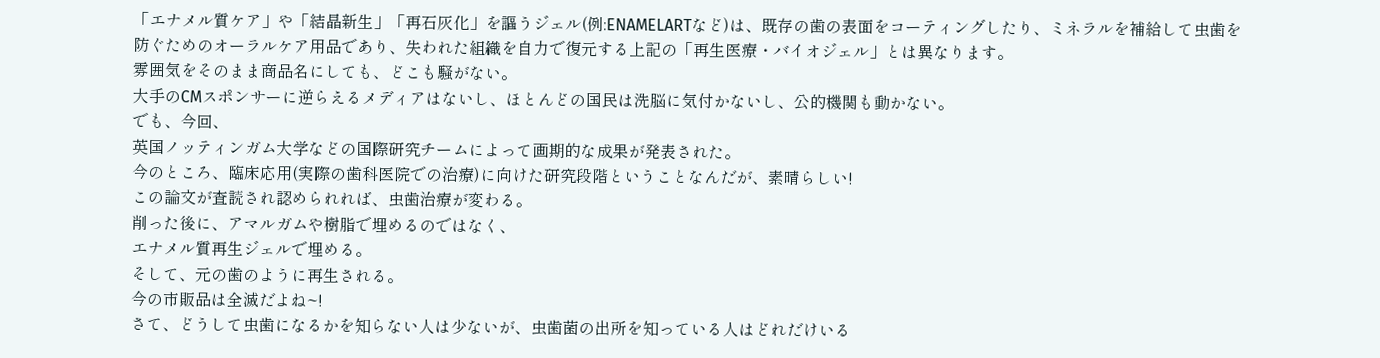「エナメル質ケア」や「結晶新生」「再石灰化」を謳うジェル(例:ENAMELARTなど)は、既存の歯の表面をコーティングしたり、ミネラルを補給して虫歯を防ぐためのオーラルケア用品であり、失われた組織を自力で復元する上記の「再生医療・バイオジェル」とは異なります。
雰囲気をそのまま商品名にしても、どこも騒がない。
大手のCMスポンサーに逆らえるメディアはないし、ほとんどの国民は洗脳に気付かないし、公的機関も動かない。
でも、今回、
英国ノッティンガム大学などの国際研究チームによって画期的な成果が発表された。
今のところ、臨床応用(実際の歯科医院での治療)に向けた研究段階ということなんだが、素晴らしい!
この論文が査読され認められれば、虫歯治療が変わる。
削った後に、アマルガムや樹脂で埋めるのではなく、
エナメル質再生ジェルで埋める。
そして、元の歯のように再生される。
今の市販品は全滅だよね~!
さて、どうして虫歯になるかを知らない人は少ないが、虫歯菌の出所を知っている人はどれだけいる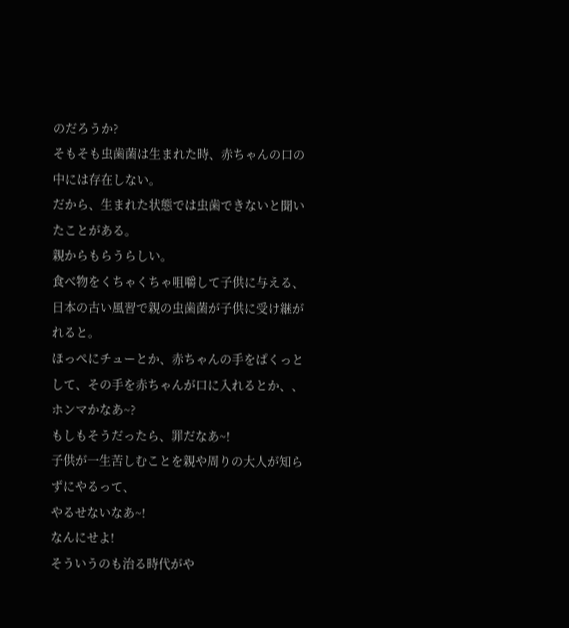のだろうか?
そもそも虫歯菌は生まれた時、赤ちゃんの口の中には存在しない。
だから、生まれた状態では虫歯できないと聞いたことがある。
親からもらうらしい。
食べ物をくちゃくちゃ咀嚼して子供に与える、日本の古い風習で親の虫歯菌が子供に受け継がれると。
ほっぺにチューとか、赤ちゃんの手をぱくっとして、その手を赤ちゃんが口に入れるとか、、
ホンマかなあ~?
もしもそうだったら、罪だなあ~!
子供が一生苦しむことを親や周りの大人が知らずにやるって、
やるせないなあ~!
なんにせよ!
そういうのも治る時代がや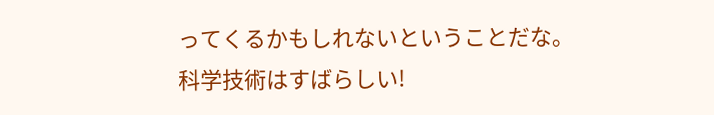ってくるかもしれないということだな。
科学技術はすばらしい!